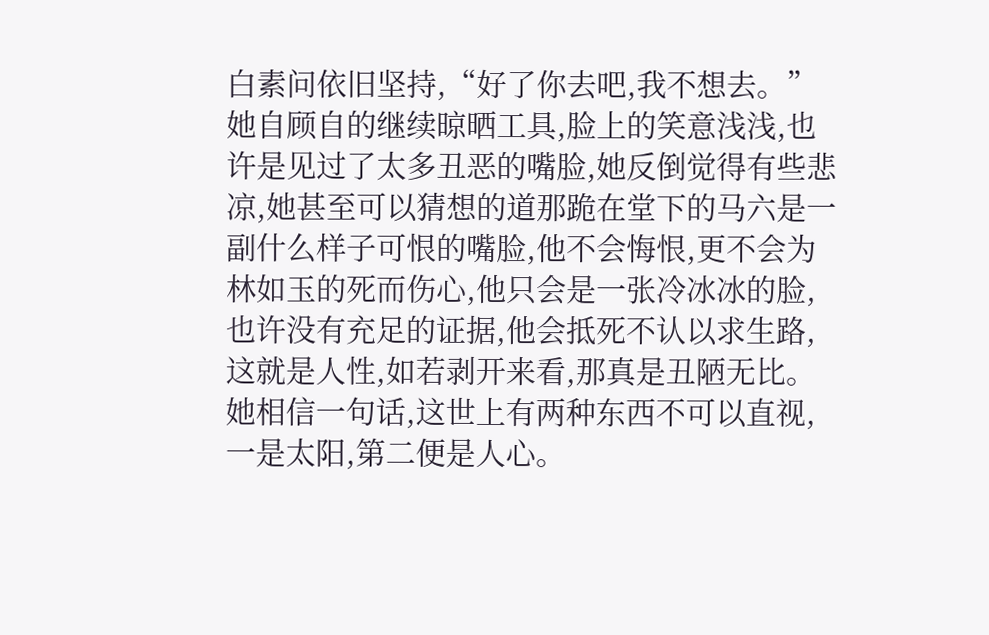白素问依旧坚持,“好了你去吧,我不想去。”
她自顾自的继续晾晒工具,脸上的笑意浅浅,也许是见过了太多丑恶的嘴脸,她反倒觉得有些悲凉,她甚至可以猜想的道那跪在堂下的马六是一副什么样子可恨的嘴脸,他不会悔恨,更不会为林如玉的死而伤心,他只会是一张冷冰冰的脸,也许没有充足的证据,他会抵死不认以求生路,这就是人性,如若剥开来看,那真是丑陋无比。
她相信一句话,这世上有两种东西不可以直视,一是太阳,第二便是人心。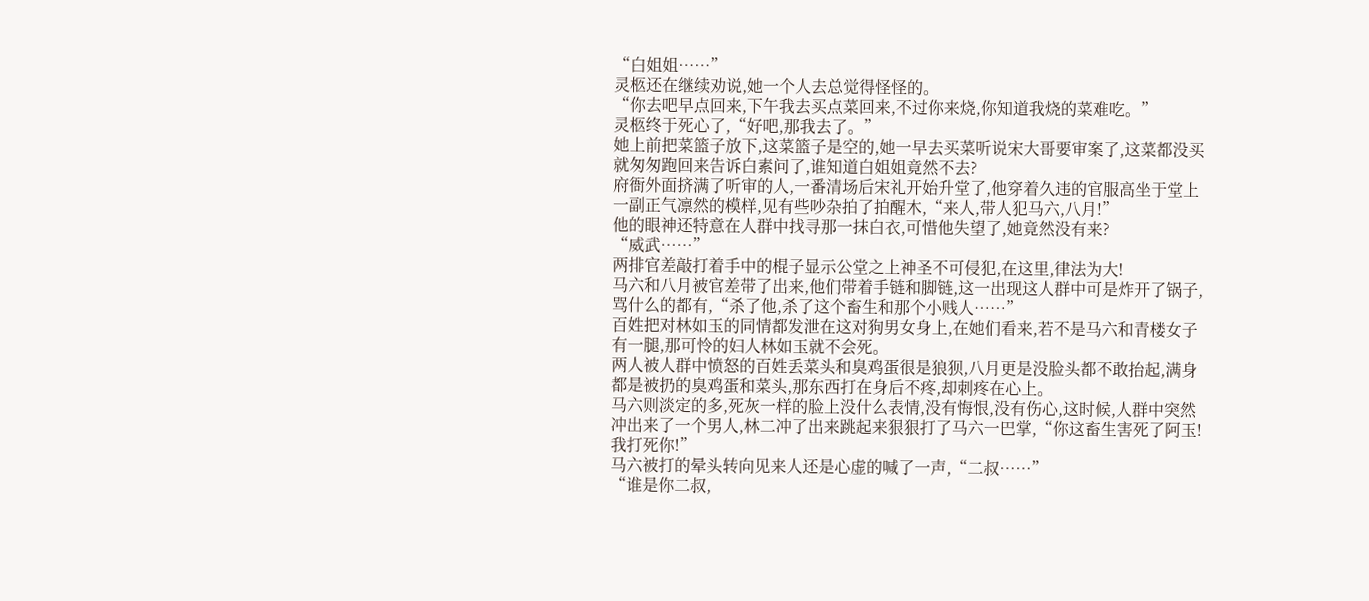“白姐姐……”
灵柩还在继续劝说,她一个人去总觉得怪怪的。
“你去吧早点回来,下午我去买点菜回来,不过你来烧,你知道我烧的菜难吃。”
灵柩终于死心了,“好吧,那我去了。”
她上前把菜篮子放下,这菜篮子是空的,她一早去买菜听说宋大哥要审案了,这菜都没买就匆匆跑回来告诉白素问了,谁知道白姐姐竟然不去?
府衙外面挤满了听审的人,一番清场后宋礼开始升堂了,他穿着久违的官服高坐于堂上一副正气凛然的模样,见有些吵杂拍了拍醒木,“来人,带人犯马六,八月!”
他的眼神还特意在人群中找寻那一抹白衣,可惜他失望了,她竟然没有来?
“威武……”
两排官差敲打着手中的棍子显示公堂之上神圣不可侵犯,在这里,律法为大!
马六和八月被官差带了出来,他们带着手链和脚链,这一出现这人群中可是炸开了锅子,骂什么的都有,“杀了他,杀了这个畜生和那个小贱人……”
百姓把对林如玉的同情都发泄在这对狗男女身上,在她们看来,若不是马六和青楼女子有一腿,那可怜的妇人林如玉就不会死。
两人被人群中愤怒的百姓丢菜头和臭鸡蛋很是狼狈,八月更是没脸头都不敢抬起,满身都是被扔的臭鸡蛋和菜头,那东西打在身后不疼,却刺疼在心上。
马六则淡定的多,死灰一样的脸上没什么表情,没有悔恨,没有伤心,这时候,人群中突然冲出来了一个男人,林二冲了出来跳起来狠狠打了马六一巴掌,“你这畜生害死了阿玉!我打死你!”
马六被打的晕头转向见来人还是心虚的喊了一声,“二叔……”
“谁是你二叔,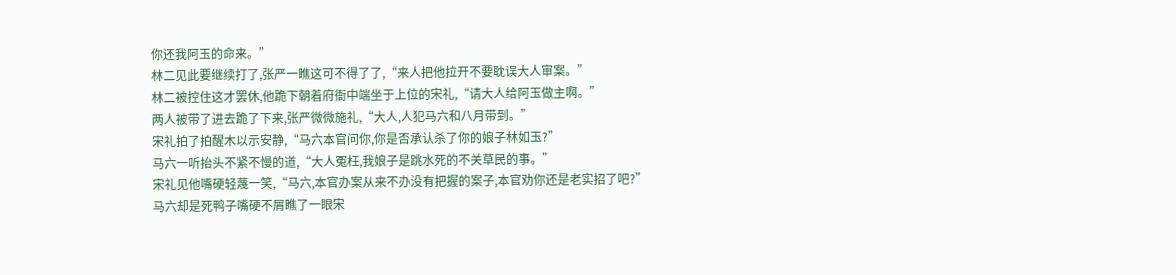你还我阿玉的命来。”
林二见此要继续打了,张严一瞧这可不得了了,“来人把他拉开不要耽误大人审案。”
林二被控住这才罢休,他跪下朝着府衙中端坐于上位的宋礼,“请大人给阿玉做主啊。”
两人被带了进去跪了下来,张严微微施礼,“大人,人犯马六和八月带到。”
宋礼拍了拍醒木以示安静,“马六本官问你,你是否承认杀了你的娘子林如玉?”
马六一听抬头不紧不慢的道,“大人冤枉,我娘子是跳水死的不关草民的事。”
宋礼见他嘴硬轻蔑一笑,“马六,本官办案从来不办没有把握的案子,本官劝你还是老实招了吧?”
马六却是死鸭子嘴硬不屑瞧了一眼宋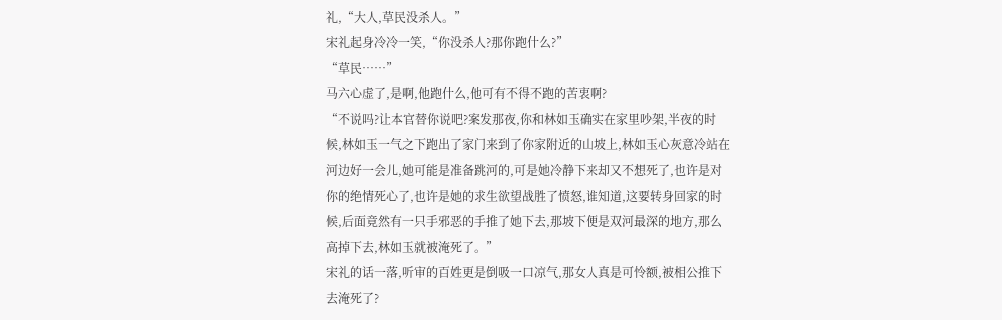礼,“大人,草民没杀人。”
宋礼起身冷冷一笑,“你没杀人?那你跑什么?”
“草民……”
马六心虚了,是啊,他跑什么,他可有不得不跑的苦衷啊?
“不说吗?让本官替你说吧?案发那夜,你和林如玉确实在家里吵架,半夜的时候,林如玉一气之下跑出了家门来到了你家附近的山坡上,林如玉心灰意冷站在河边好一会儿,她可能是准备跳河的,可是她冷静下来却又不想死了,也许是对你的绝情死心了,也许是她的求生欲望战胜了愤怒,谁知道,这要转身回家的时候,后面竟然有一只手邪恶的手推了她下去,那坡下便是双河最深的地方,那么高掉下去,林如玉就被淹死了。”
宋礼的话一落,听审的百姓更是倒吸一口凉气,那女人真是可怜额,被相公推下去淹死了?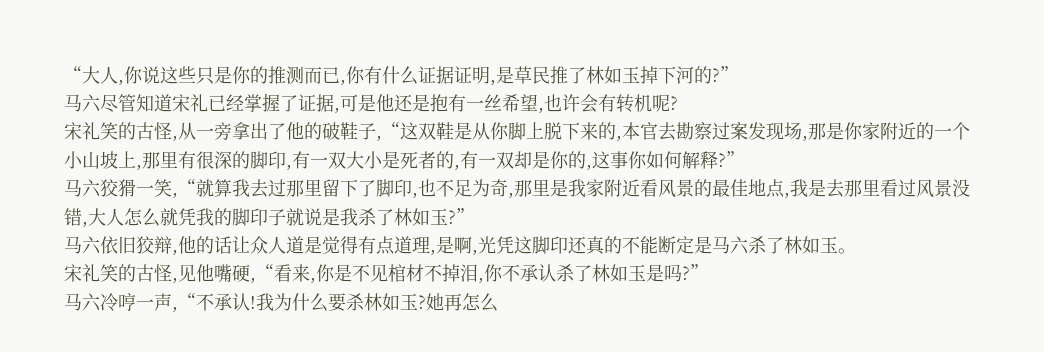“大人,你说这些只是你的推测而已,你有什么证据证明,是草民推了林如玉掉下河的?”
马六尽管知道宋礼已经掌握了证据,可是他还是抱有一丝希望,也许会有转机呢?
宋礼笑的古怪,从一旁拿出了他的破鞋子,“这双鞋是从你脚上脱下来的,本官去勘察过案发现场,那是你家附近的一个小山坡上,那里有很深的脚印,有一双大小是死者的,有一双却是你的,这事你如何解释?”
马六狡猾一笑,“就算我去过那里留下了脚印,也不足为奇,那里是我家附近看风景的最佳地点,我是去那里看过风景没错,大人怎么就凭我的脚印子就说是我杀了林如玉?”
马六依旧狡辩,他的话让众人道是觉得有点道理,是啊,光凭这脚印还真的不能断定是马六杀了林如玉。
宋礼笑的古怪,见他嘴硬,“看来,你是不见棺材不掉泪,你不承认杀了林如玉是吗?”
马六冷哼一声,“不承认!我为什么要杀林如玉?她再怎么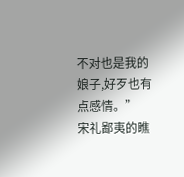不对也是我的娘子,好歹也有点感情。”
宋礼鄙夷的瞧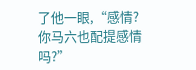了他一眼,“感情?你马六也配提感情吗?”